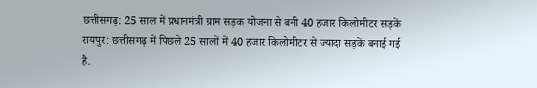छत्तीसगढ़: 25 साल में प्रधानमंत्री ग्राम सड़क योजना से बनी 40 हजार किलोमीटर सड़कें
रायपुर: छत्तीसगढ़ में पिछले 25 सालों में 40 हजार किलोमीटर से ज्यादा सड़कें बनाई गई है.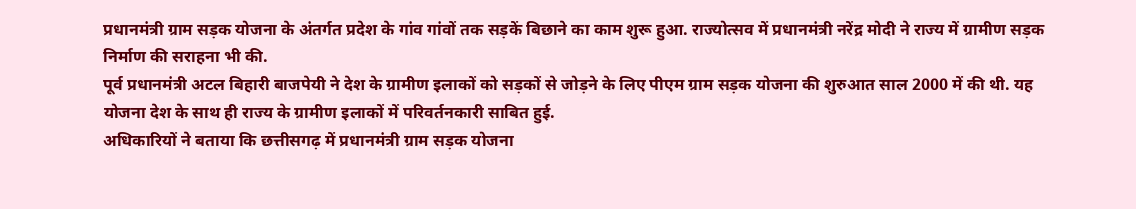प्रधानमंत्री ग्राम सड़क योजना के अंतर्गत प्रदेश के गांव गांवों तक सड़कें बिछाने का काम शुरू हुआ. राज्योत्सव में प्रधानमंत्री नरेंद्र मोदी ने राज्य में ग्रामीण सड़क निर्माण की सराहना भी की.
पूर्व प्रधानमंत्री अटल बिहारी बाजपेयी ने देश के ग्रामीण इलाकों को सड़कों से जोड़ने के लिए पीएम ग्राम सड़क योजना की शुरुआत साल 2000 में की थी. यह योजना देश के साथ ही राज्य के ग्रामीण इलाकों में परिवर्तनकारी साबित हुई.
अधिकारियों ने बताया कि छत्तीसगढ़ में प्रधानमंत्री ग्राम सड़क योजना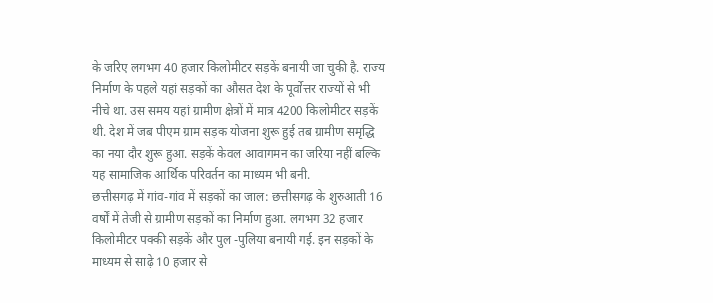के जरिए लगभग 40 हजार किलोमीटर सड़कें बनायी जा चुकी है. राज्य निर्माण के पहले यहां सड़कों का औसत देश के पूर्वोत्तर राज्यों से भी नीचे था. उस समय यहां ग्रामीण क्षेत्रों में मात्र 4200 किलोमीटर सड़कें थी. देश में जब पीएम ग्राम सड़क योजना शुरू हुई तब ग्रामीण समृद्धि का नया दौर शुरू हुआ. सड़कें केवल आवागमन का जरिया नहीं बल्कि यह सामाजिक आर्थिक परिवर्तन का माध्यम भी बनी.
छत्तीसगढ़ में गांव-गांव में सड़कों का जाल: छत्तीसगढ़ के शुरुआती 16 वर्षों में तेजी से ग्रामीण सड़कों का निर्माण हुआ. लगभग 32 हजार किलोमीटर पक्की सड़कें और पुल -पुलिया बनायी गई. इन सड़कों के माध्यम से साढ़े 10 हजार से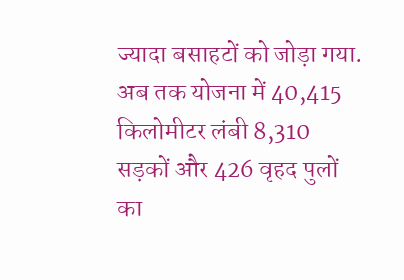ज्यादा बसाहटों को जोड़ा गया. अब तक योजना में 40,415 किलोमीटर लंबी 8,310 सड़कों और 426 वृहद पुलों का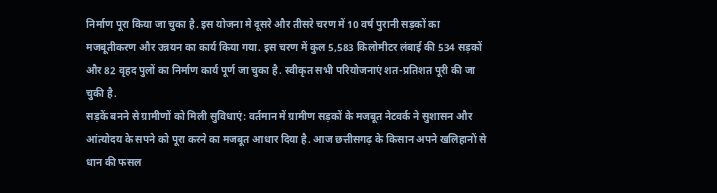निर्माण पूरा किया जा चुका है. इस योजना मे दूसरे और तीसरे चरण में 10 वर्ष पुरानी सड़कों का मजबूतीकरण और उन्नयन का कार्य किया गया. इस चरण में कुल 5,583 किलोमीटर लंबाई की 534 सड़कों और 82 वृहद पुलों का निर्माण कार्य पूर्ण जा चुका है. स्वीकृत सभी परियोजनाएं शत-प्रतिशत पूरी की जा चुकी है.
सड़कें बनने से ग्रामीणों को मिली सुविधाएं: वर्तमान में ग्रामीण सड़कों के मजबूत नेटवर्क ने सुशासन और आंत्योदय के सपने को पूरा करने का मजबूत आधार दिया है. आज छत्तीसगढ़ के किसान अपने खलिहानों से धान की फसल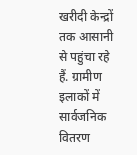खरीदी केन्द्रों तक आसानी से पहुंचा रहे हैं. ग्रामीण इलाकों में सार्वजनिक वितरण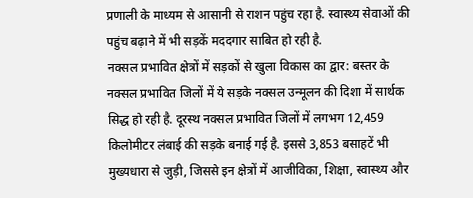प्रणाली के माध्यम से आसानी से राशन पहुंच रहा है. स्वास्थ्य सेवाओं की पहुंच बढ़ाने में भी सड़कें मददगार साबित हो रही है.
नक्सल प्रभावित क्षेत्रों में सड़कों से खुला विकास का द्वार: बस्तर के नक्सल प्रभावित जिलों में ये सड़के नक्सल उन्मूलन की दिशा में सार्थक सिद्ध हो रही है. दूरस्थ नक्सल प्रभावित जिलों में लगभग 12,459 किलोमीटर लंबाई की सड़के बनाई गई है. इससे 3,853 बसाहटें भी मुख्यधारा से जुड़ी, जिससे इन क्षेत्रों में आजीविका, शिक्षा, स्वास्थ्य और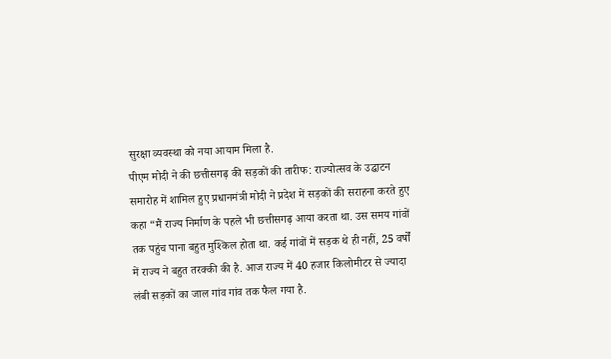सुरक्षा व्यवस्था को नया आयाम मिला है.
पीएम मोदी ने की छत्तीसगढ़ की सड़कों की तारीफ: राज्योत्सव के उद्घाटन समारोह में शामिल हुए प्रधानमंत्री मोदी ने प्रदेश में सड़कों की सराहना करते हुए कहा “मैं राज्य निर्माण के पहले भी छत्तीसगढ़ आया करता था. उस समय गांवों तक पहुंच पाना बहुत मुश्किल होता था. कई गांवों में सड़क थे ही नहीं, 25 वर्षों में राज्य ने बहुत तरक्की की है. आज राज्य में 40 हजार किलोमीटर से ज्यादा लंबी सड़कों का जाल गांव गांव तक फैल गया है.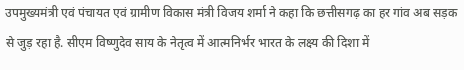उपमुख्यमंत्री एवं पंचायत एवं ग्रामीण विकास मंत्री विजय शर्मा ने कहा कि छत्तीसगढ़ का हर गांव अब सड़क से जुड़ रहा है. सीएम विष्णुदेव साय के नेतृत्व में आत्मनिर्भर भारत के लक्ष्य की दिशा में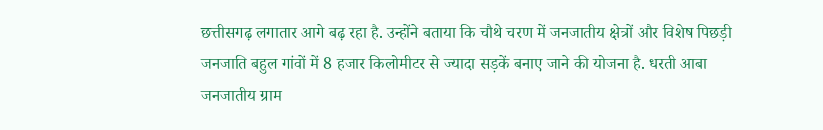छत्तीसगढ़ लगातार आगे बढ़ रहा है. उन्होंने बताया कि चौथे चरण में जनजातीय क्षेत्रों और विशेष पिछड़ी जनजाति बहुल गांवों में 8 हजार किलोमीटर से ज्यादा सड़कें बनाए जाने की योजना है. धरती आबा जनजातीय ग्राम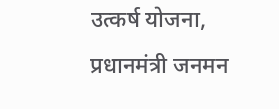उत्कर्ष योजना, प्रधानमंत्री जनमन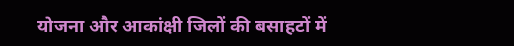योजना और आकांक्षी जिलों की बसाहटों में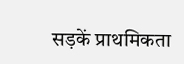सड़कें प्राथमिकता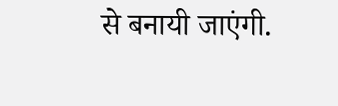से बनायी जाएंगी.